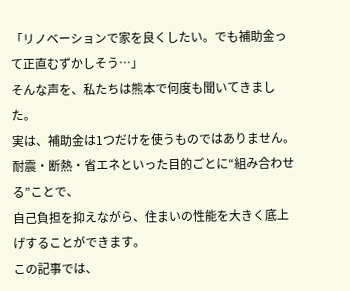「リノベーションで家を良くしたい。でも補助金って正直むずかしそう…」
そんな声を、私たちは熊本で何度も聞いてきました。
実は、補助金は1つだけを使うものではありません。
耐震・断熱・省エネといった目的ごとに“組み合わせる”ことで、
自己負担を抑えながら、住まいの性能を大きく底上げすることができます。
この記事では、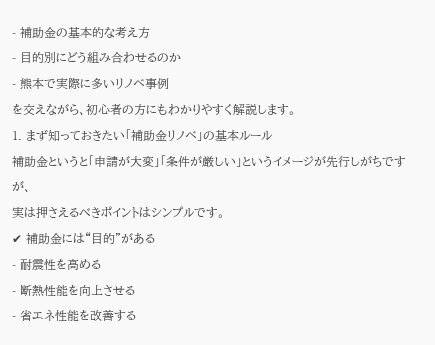- 補助金の基本的な考え方
- 目的別にどう組み合わせるのか
- 熊本で実際に多いリノベ事例
を交えながら、初心者の方にもわかりやすく解説します。
1. まず知っておきたい「補助金リノベ」の基本ルール
補助金というと「申請が大変」「条件が厳しい」というイメージが先行しがちですが、
実は押さえるべきポイントはシンプルです。
✔ 補助金には“目的”がある
- 耐震性を高める
- 断熱性能を向上させる
- 省エネ性能を改善する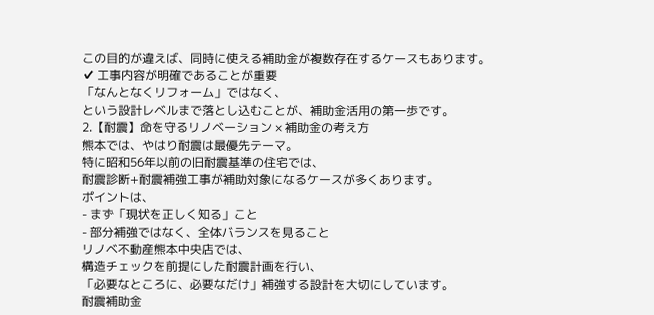この目的が違えば、同時に使える補助金が複数存在するケースもあります。
✔ 工事内容が明確であることが重要
「なんとなくリフォーム」ではなく、
という設計レベルまで落とし込むことが、補助金活用の第一歩です。
2.【耐震】命を守るリノベーション × 補助金の考え方
熊本では、やはり耐震は最優先テーマ。
特に昭和56年以前の旧耐震基準の住宅では、
耐震診断+耐震補強工事が補助対象になるケースが多くあります。
ポイントは、
- まず「現状を正しく知る」こと
- 部分補強ではなく、全体バランスを見ること
リノベ不動産熊本中央店では、
構造チェックを前提にした耐震計画を行い、
「必要なところに、必要なだけ」補強する設計を大切にしています。
耐震補助金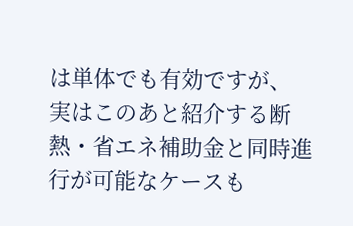は単体でも有効ですが、
実はこのあと紹介する断熱・省エネ補助金と同時進行が可能なケースも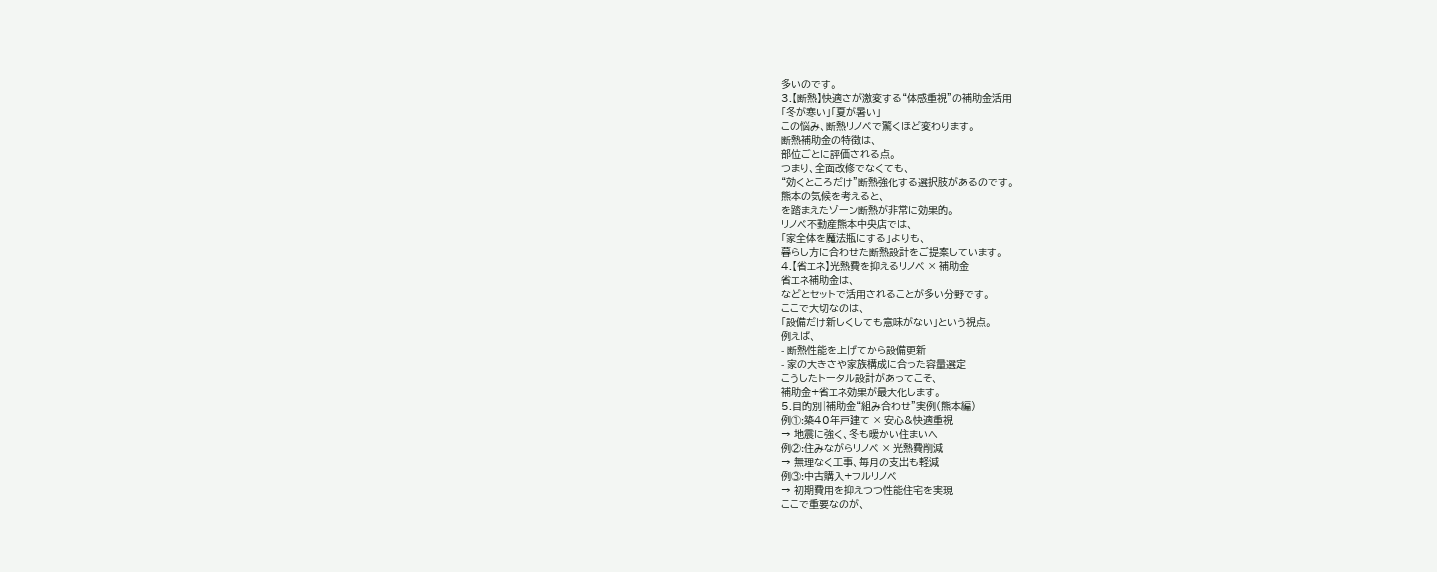多いのです。
3.【断熱】快適さが激変する“体感重視”の補助金活用
「冬が寒い」「夏が暑い」
この悩み、断熱リノベで驚くほど変わります。
断熱補助金の特徴は、
部位ごとに評価される点。
つまり、全面改修でなくても、
“効くところだけ”断熱強化する選択肢があるのです。
熊本の気候を考えると、
を踏まえたゾーン断熱が非常に効果的。
リノベ不動産熊本中央店では、
「家全体を魔法瓶にする」よりも、
暮らし方に合わせた断熱設計をご提案しています。
4.【省エネ】光熱費を抑えるリノベ × 補助金
省エネ補助金は、
などとセットで活用されることが多い分野です。
ここで大切なのは、
「設備だけ新しくしても意味がない」という視点。
例えば、
- 断熱性能を上げてから設備更新
- 家の大きさや家族構成に合った容量選定
こうしたトータル設計があってこそ、
補助金+省エネ効果が最大化します。
5.目的別|補助金“組み合わせ”実例(熊本編)
例①:築40年戸建て × 安心&快適重視
→ 地震に強く、冬も暖かい住まいへ
例②:住みながらリノベ × 光熱費削減
→ 無理なく工事、毎月の支出も軽減
例③:中古購入+フルリノベ
→ 初期費用を抑えつつ性能住宅を実現
ここで重要なのが、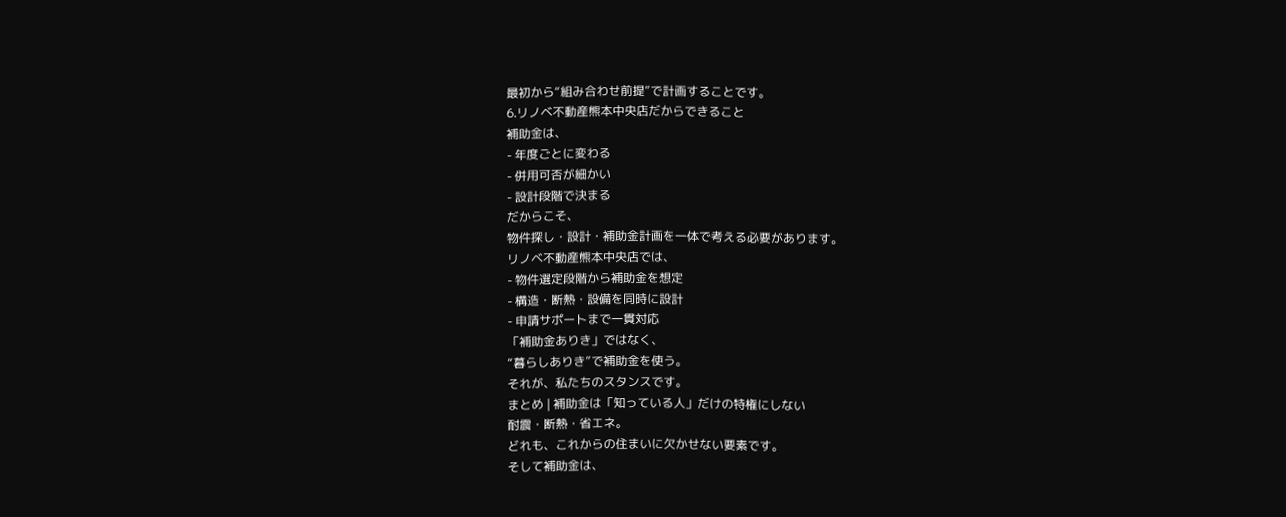最初から“組み合わせ前提”で計画することです。
6.リノベ不動産熊本中央店だからできること
補助金は、
- 年度ごとに変わる
- 併用可否が細かい
- 設計段階で決まる
だからこそ、
物件探し・設計・補助金計画を一体で考える必要があります。
リノベ不動産熊本中央店では、
- 物件選定段階から補助金を想定
- 構造・断熱・設備を同時に設計
- 申請サポートまで一貫対応
「補助金ありき」ではなく、
“暮らしありき”で補助金を使う。
それが、私たちのスタンスです。
まとめ | 補助金は「知っている人」だけの特権にしない
耐震・断熱・省エネ。
どれも、これからの住まいに欠かせない要素です。
そして補助金は、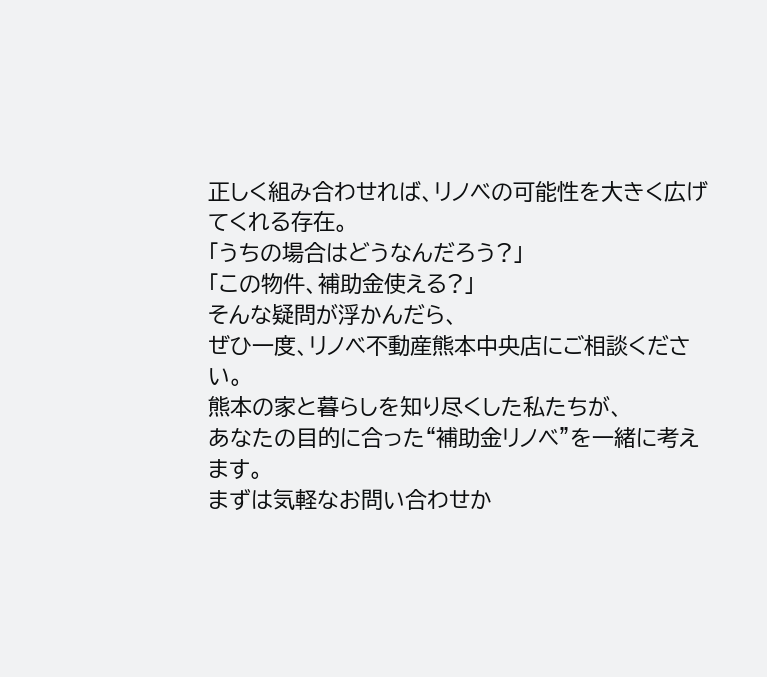正しく組み合わせれば、リノベの可能性を大きく広げてくれる存在。
「うちの場合はどうなんだろう?」
「この物件、補助金使える?」
そんな疑問が浮かんだら、
ぜひ一度、リノベ不動産熊本中央店にご相談ください。
熊本の家と暮らしを知り尽くした私たちが、
あなたの目的に合った“補助金リノベ”を一緒に考えます。
まずは気軽なお問い合わせか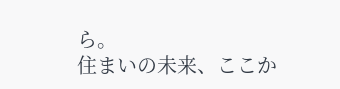ら。
住まいの未来、ここか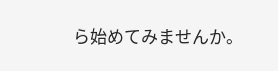ら始めてみませんか。